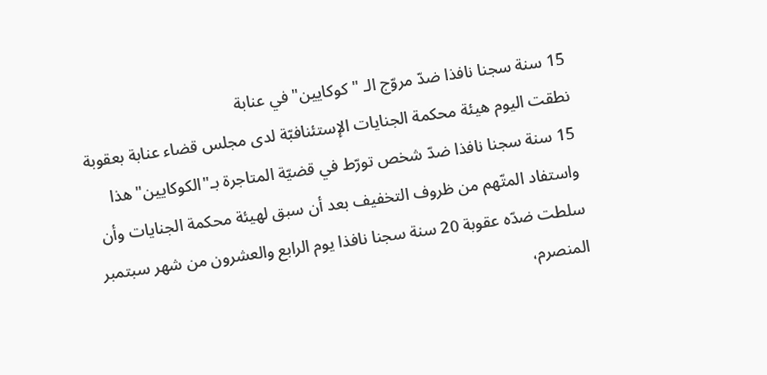15 سنة سجنا نافذا ضدّ مروّج الـ "كوكايين" في عنابة
نطقت اليوم هيئة محكمة الجنايات الإستئنافبّة لدى مجلس قضاء عنابة بعقوبة 15 سنة سجنا نافذا ضدّ شخص تورّط في قضيّة المتاجرة بـ"الكوكايين" هذا واستفاد المتّهم من ظروف التخفيف بعد أن سبق لهيئة محكمة الجنايات وأن سلطت ضدّه عقوبة 20 سنة سجنا نافذا يوم الرابع والعشرون من شهر سبتمبر المنصرم،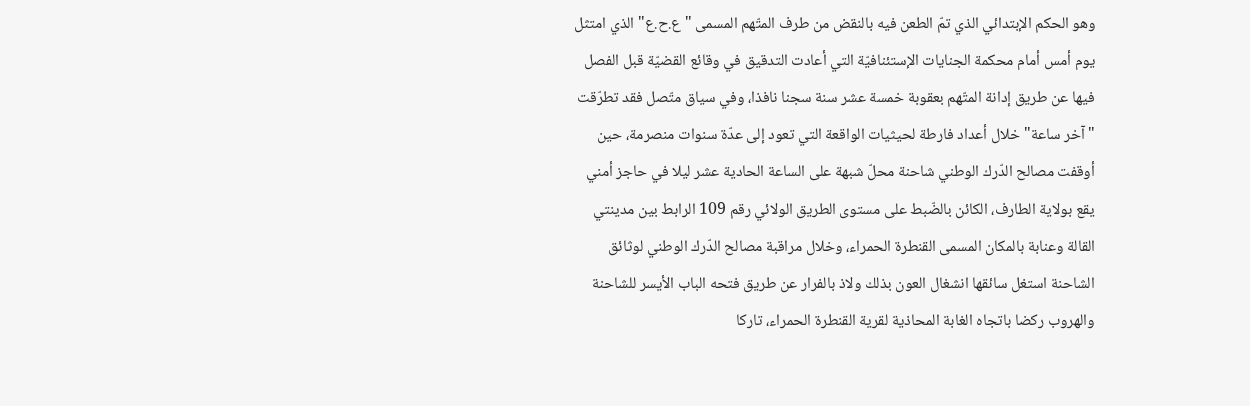وهو الحكم الإبتدائي الذي تمّ الطعن فيه بالنقض من طرف المتّهم المسمى "ع.ح.ع" الذي امتثل يوم أمس أمام محكمة الجنايات الإستئنافيّة التي أعادت التدقيق في وقائع القضيّة قبل الفصل فيها عن طريق إدانة المتّهم بعقوبة خمسة عشر سنة سجنا نافذا، وفي سياق متّصل فقد تطرّقت "آخر ساعة" خلال أعداد فارطة لحيثيات الواقعة التي تعود إلى عدّة سنوات منصرمة، حين أوقفت مصالح الدّرك الوطني شاحنة محلّ شبهة على الساعة الحادية عشر ليلا في حاجز أمني يقع بولاية الطارف، الكائن بالضّبط على مستوى الطريق الولائي رقم 109 الرابط بين مدينتي القالة وعنابة بالمكان المسمى القنطرة الحمراء، وخلال مراقبة مصالح الدّرك الوطني لوثائق الشاحنة استغل سائقها انشغال العون بذلك ولاذ بالفرار عن طريق فتحه الباب الأيسر للشاحنة والهروب ركضا باتجاه الغابة المحاذية لقرية القنطرة الحمراء، تاركا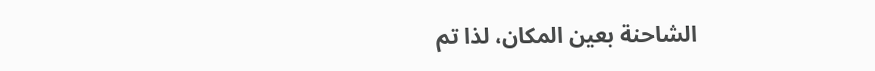الشاحنة بعين المكان، لذا تم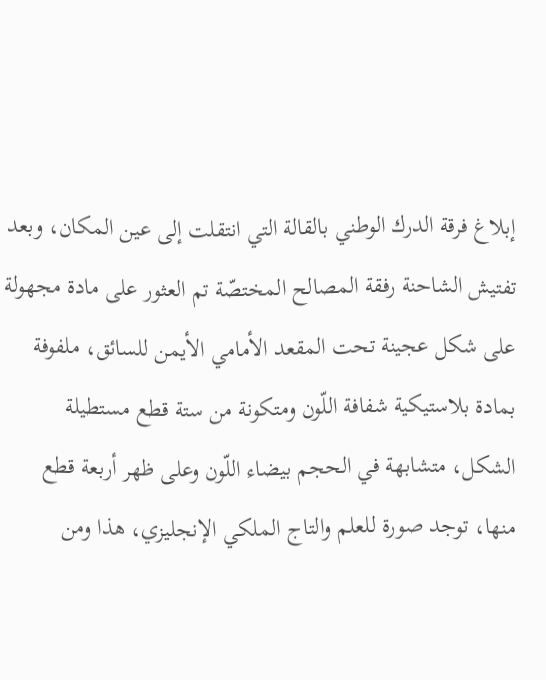إبلاغ فرقة الدرك الوطني بالقالة التي انتقلت إلى عين المكان، وبعد تفتيش الشاحنة رفقة المصالح المختصّة تم العثور على مادة مجهولة على شكل عجينة تحت المقعد الأمامي الأيمن للسائق، ملفوفة بمادة بلاستيكية شفافة اللّون ومتكونة من ستة قطع مستطيلة الشكل، متشابهة في الحجم بيضاء اللّون وعلى ظهر أربعة قطع منها، توجد صورة للعلم والتاج الملكي الإنجليزي، هذا ومن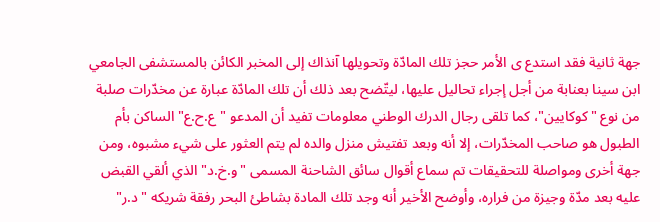جهة ثانية فقد استدع ى الأمر حجز تلك المادّة وتحويلها آنذاك إلى المخبر الكائن بالمستشفى الجامعي ابن سينا بعنابة من أجل إجراء تحاليل عليها، ليتّضح بعد ذلك أن تلك المادّة عبارة عن مخدّرات صلبة من نوع "كوكايين"، كما تلقى رجال الدرك الوطني معلومات تفيد أن المدعو "ع.ح.ع" الساكن بأم الطبول هو صاحب المخدّرات، إلا أنه وبعد تفتيش منزل والده لم يتم العثور على شيء مشبوه، ومن جهة أخرى ومواصلة للتحقيقات تم سماع أقوال سائق الشاحنة المسمى "و.خ.د" الذي ألقي القبض عليه بعد مدّة وجيزة من فراره، وأوضح الأخير أنه وجد تلك المادة بشاطئ البحر رفقة شريكه "د.ر"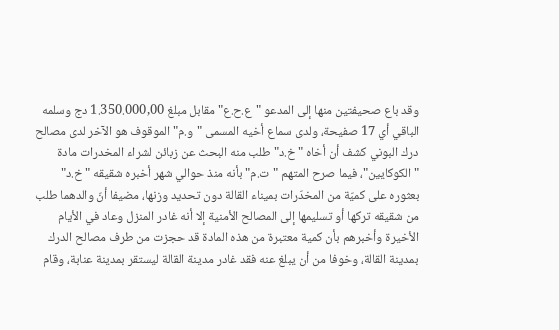وقد باع صحيفتين منها إلى المدعو "ع.ح.ع" مقابل مبلغ 1.350.000,00 دج وسلمه الباقي أي 17 صفيحة، ولدى سماع أخيه المسمى "و.م" الموقوف هو الآخر لدى مصالح درك البوني كشف أن أخاه "خ.د" طلب منه البحث عن زبائن لشراء المخدرات مادة "الكوكايين"، فيما صرح المتهم "ت.م" بأنه منذ حوالي شهر أخبره شقيقه "خ.د" بعثوره على كميّة من المخدّرات بميناء القالة دون تحديد وزنها، مضيفا أنّ والدهما طلب من شقيقه تركها أو تسليمها إلى المصالح الأمنية إلا أنه غادر المنزل وعاد في الأيام الأخيرة وأخبرهم بأن كمية معتبرة من هذه المادة قد حجزت من طرف مصالح الدرك بمدينة القالة، وخوفا من أن يبلغ عنه فقد غادر مدينة القالة ليستقر بمدينة عنابة، وقام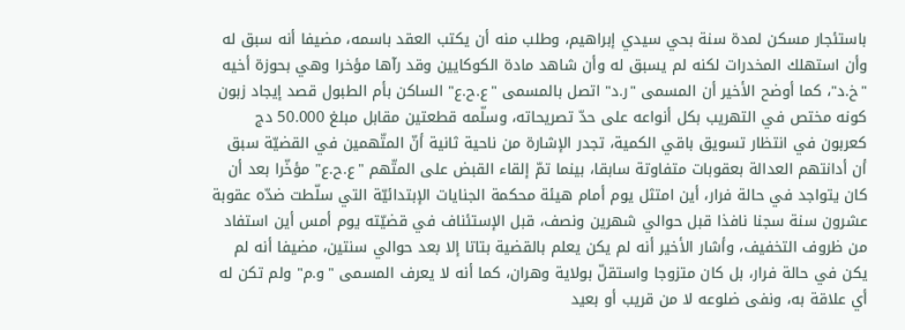باستئجار مسكن لمدة سنة بحي سيدي إبراهيم، وطلب منه أن يكتب العقد باسمه، مضيفا أنه سبق له وأن استهلك المخدرات لكنه لم يسبق له وأن شاهد مادة الكوكايين وقد رآها مؤخرا وهي بحوزة أخيه "خ.د"، كما أوضح الأخير أن المسمى "ر.د" اتصل بالمسمى "ع.ح.ع" الساكن بأم الطبول قصد إيجاد زبون كونه مختص في التهريب بكل أنواعه على حدّ تصريحاته، وسلّمه قطعتين مقابل مبلغ 50.000 دج كعربون في انتظار تسويق باقي الكمية، تجدر الإشارة من ناحية ثانية أنّ المتّهمين في القضيّة سبق أن أدانتهم العدالة بعقوبات متفاوتة سابقا، بينما تمّ إلقاء القبض على المتّهم "ع.ح.ع" مؤخّرا بعد أن كان يتواجد في حالة فرار، أين امتثل يوم أمام هيئة محكمة الجنايات الإبتدائيّة التي سلّطت ضدّه عقوبة عشرون سنة سجنا نافذا قبل حوالي شهرين ونصف، قبل الإستئناف في قضيّته يوم أمس أين استفاد من ظروف التخفيف، وأشار الأخير أنه لم يكن يعلم بالقضية بتاتا إلا بعد حوالي سنتين، مضيفا أنه لم يكن في حالة فرار، بل كان متزوجا واستقلّ بولاية وهران، كما أنه لا يعرف المسمى "و.م" ولم تكن له أي علاقة به، ونفى ضلوعه لا من قريب أو بعيد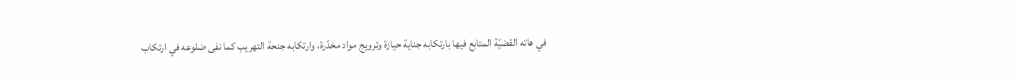في هاته القضيّة المتابع فيها بارتكابه جناية حيازة وترويج مواد مخدّرة، وارتكابه جنحة التهريب كما نفى ضلوعه في ارتكاب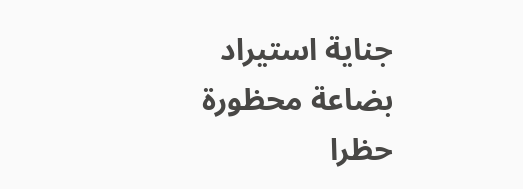جناية استيراد بضاعة محظورة حظرا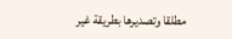مطلقا وتصديرها بطريقة غير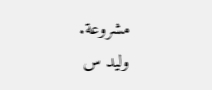مشروعة.
وليد س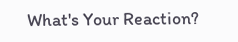What's Your Reaction?